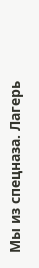Мы из спецназа. Лагерь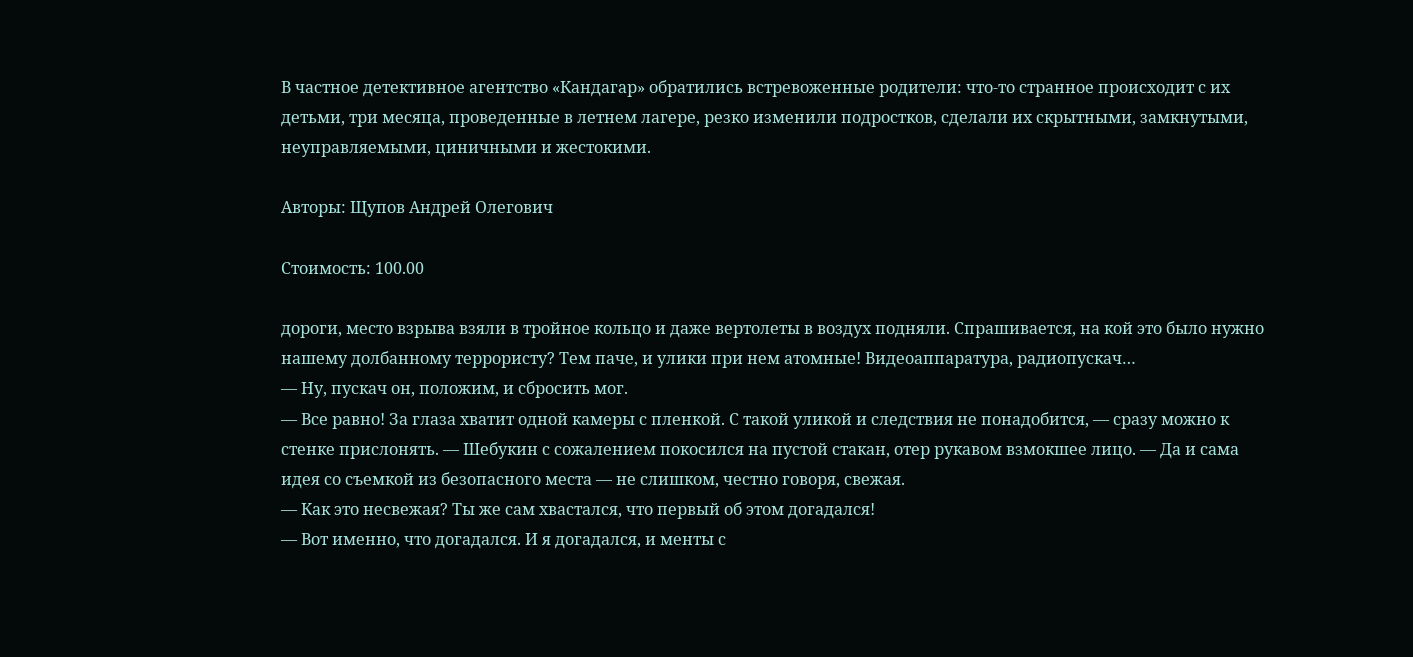В частное детективное aгентство «Кандагар» обратились встревоженные родители: что-то странное происходит с их детьми, три месяца, проведенные в летнем лагере, резко изменили подростков, сделали их скрытными, замкнутыми, неуправляемыми, циничными и жестокими.

Авторы: Щупов Андрей Олегович

Стоимость: 100.00

дороги, место взрыва взяли в тройное кольцо и даже вертолеты в воздух подняли. Спрашивается, на кой это было нужно нашему долбанному террористу? Тем паче, и улики при нем атомные! Видеоаппаратура, радиопускач…
— Ну, пускач он, положим, и сбросить мог.
— Все равно! За глаза хватит одной камеры с пленкой. С такой уликой и следствия не понадобится, — сразу можно к стенке прислонять. — Шебукин с сожалением покосился на пустой стакан, отер рукавом взмокшее лицо. — Да и сама идея со съемкой из безопасного места — не слишком, честно говоря, свежая.
— Как это несвежая? Ты же сам хвастался, что первый об этом догадался!
— Вот именно, что догадался. И я догадался, и менты с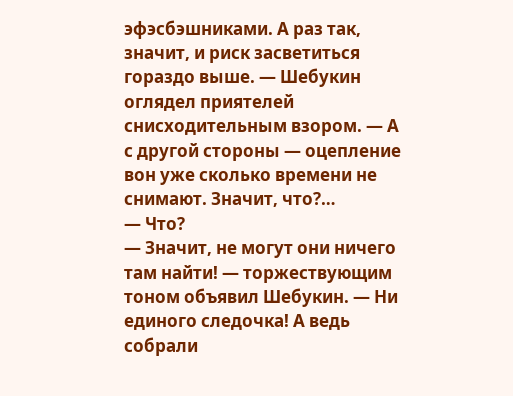эфэсбэшниками. А раз так, значит, и риск засветиться гораздо выше. — Шебукин оглядел приятелей снисходительным взором. — А с другой стороны — оцепление вон уже сколько времени не снимают. Значит, что?…
— Что?
— Значит, не могут они ничего там найти! — торжествующим тоном объявил Шебукин. — Ни единого следочка! А ведь собрали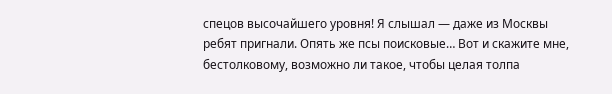спецов высочайшего уровня! Я слышал — даже из Москвы ребят пригнали. Опять же псы поисковые… Вот и скажите мне, бестолковому, возможно ли такое, чтобы целая толпа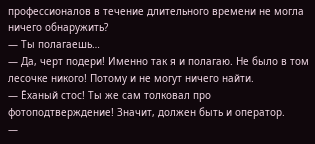профессионалов в течение длительного времени не могла ничего обнаружить?
— Ты полагаешь…
— Да, черт подери! Именно так я и полагаю. Не было в том лесочке никого! Потому и не могут ничего найти.
— Ёханый стос! Ты же сам толковал про фотоподтверждение! Значит, должен быть и оператор.
—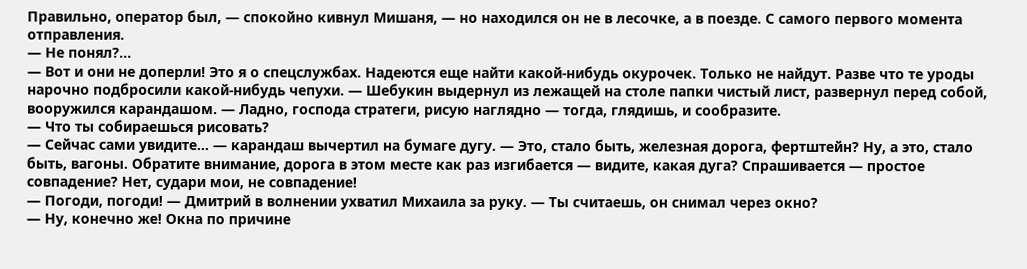Правильно, оператор был, — спокойно кивнул Мишаня, — но находился он не в лесочке, а в поезде. С самого первого момента отправления.
— Не понял?…
— Вот и они не доперли! Это я о спецслужбах. Надеются еще найти какой-нибудь окурочек. Только не найдут. Разве что те уроды нарочно подбросили какой-нибудь чепухи. — Шебукин выдернул из лежащей на столе папки чистый лист, развернул перед собой, вооружился карандашом. — Ладно, господа стратеги, рисую наглядно — тогда, глядишь, и сообразите.
— Что ты собираешься рисовать?
— Сейчас сами увидите… — карандаш вычертил на бумаге дугу. — Это, стало быть, железная дорога, фертштейн? Ну, а это, стало быть, вагоны. Обратите внимание, дорога в этом месте как раз изгибается — видите, какая дуга? Спрашивается — простое совпадение? Нет, судари мои, не совпадение!
— Погоди, погоди! — Дмитрий в волнении ухватил Михаила за руку. — Ты считаешь, он снимал через окно?
— Ну, конечно же! Окна по причине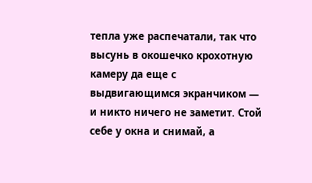тепла уже распечатали, так что высунь в окошечко крохотную камеру да еще с выдвигающимся экранчиком — и никто ничего не заметит. Стой себе у окна и снимай, а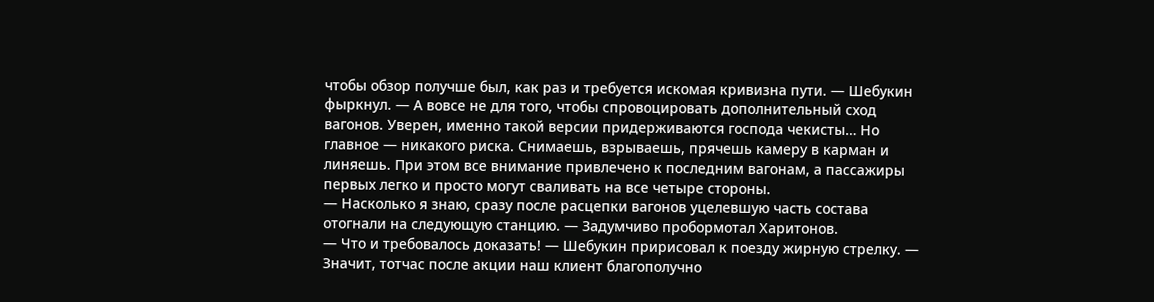чтобы обзор получше был, как раз и требуется искомая кривизна пути. — Шебукин фыркнул. — А вовсе не для того, чтобы спровоцировать дополнительный сход вагонов. Уверен, именно такой версии придерживаются господа чекисты… Но главное — никакого риска. Снимаешь, взрываешь, прячешь камеру в карман и линяешь. При этом все внимание привлечено к последним вагонам, а пассажиры первых легко и просто могут сваливать на все четыре стороны.
— Насколько я знаю, сразу после расцепки вагонов уцелевшую часть состава отогнали на следующую станцию. — Задумчиво пробормотал Харитонов.
— Что и требовалось доказать! — Шебукин пририсовал к поезду жирную стрелку. — Значит, тотчас после акции наш клиент благополучно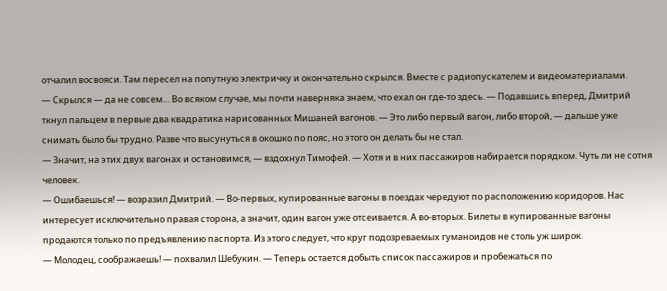отчалил восвояси. Там пересел на попутную электричку и окончательно скрылся. Вместе с радиопускателем и видеоматериалами.
— Скрылся — да не совсем… Во всяком случае, мы почти наверняка знаем, что ехал он где-то здесь. — Подавшись вперед, Дмитрий ткнул пальцем в первые два квадратика нарисованных Мишаней вагонов. — Это либо первый вагон, либо второй, — дальше уже снимать было бы трудно. Разве что высунуться в окошко по пояс, но этого он делать бы не стал.
— Значит, на этих двух вагонах и остановимся, — вздохнул Тимофей. — Хотя и в них пассажиров набирается порядком. Чуть ли не сотня человек.
— Ошибаешься! — возразил Дмитрий. — Во-первых, купированные вагоны в поездах чередуют по расположению коридоров. Нас интересует исключительно правая сторона, а значит, один вагон уже отсеивается. А во-вторых. Билеты в купированные вагоны продаются только по предъявлению паспорта. Из этого следует, что круг подозреваемых гуманоидов не столь уж широк.
— Молодец, соображаешь! — похвалил Шебукин. — Теперь остается добыть список пассажиров и пробежаться по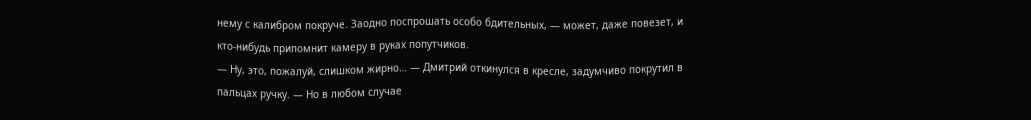нему с калибром покруче. Заодно поспрошать особо бдительных, — может, даже повезет, и кто-нибудь припомнит камеру в руках попутчиков.
— Ну, это, пожалуй, слишком жирно… — Дмитрий откинулся в кресле, задумчиво покрутил в пальцах ручку. — Но в любом случае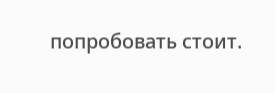попробовать стоит.